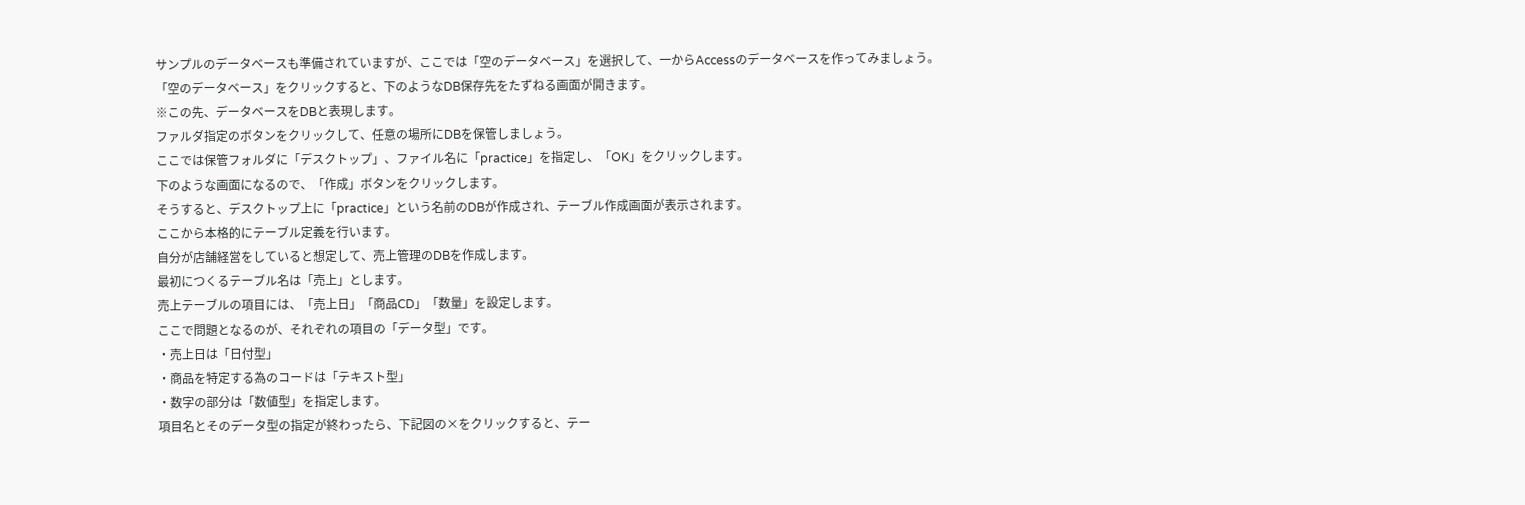サンプルのデータベースも準備されていますが、ここでは「空のデータベース」を選択して、一からAccessのデータベースを作ってみましょう。
「空のデータベース」をクリックすると、下のようなDB保存先をたずねる画面が開きます。
※この先、データベースをDBと表現します。
ファルダ指定のボタンをクリックして、任意の場所にDBを保管しましょう。
ここでは保管フォルダに「デスクトップ」、ファイル名に「practice」を指定し、「OK」をクリックします。
下のような画面になるので、「作成」ボタンをクリックします。
そうすると、デスクトップ上に「practice」という名前のDBが作成され、テーブル作成画面が表示されます。
ここから本格的にテーブル定義を行います。
自分が店舗経営をしていると想定して、売上管理のDBを作成します。
最初につくるテーブル名は「売上」とします。
売上テーブルの項目には、「売上日」「商品CD」「数量」を設定します。
ここで問題となるのが、それぞれの項目の「データ型」です。
・売上日は「日付型」
・商品を特定する為のコードは「テキスト型」
・数字の部分は「数値型」を指定します。
項目名とそのデータ型の指定が終わったら、下記図の×をクリックすると、テー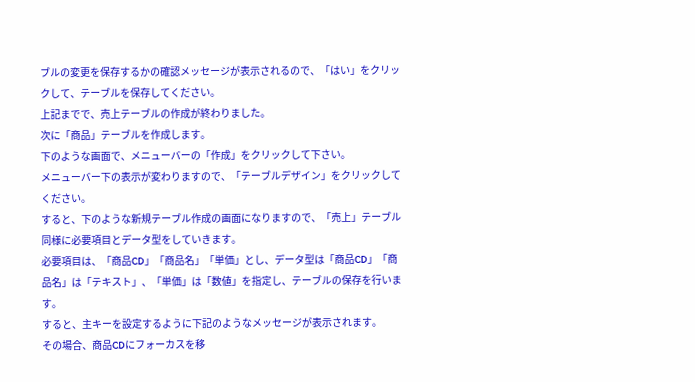ブルの変更を保存するかの確認メッセージが表示されるので、「はい」をクリックして、テーブルを保存してください。
上記までで、売上テーブルの作成が終わりました。
次に「商品」テーブルを作成します。
下のような画面で、メニューバーの「作成」をクリックして下さい。
メニューバー下の表示が変わりますので、「テーブルデザイン」をクリックしてください。
すると、下のような新規テーブル作成の画面になりますので、「売上」テーブル同様に必要項目とデータ型をしていきます。
必要項目は、「商品CD」「商品名」「単価」とし、データ型は「商品CD」「商品名」は「テキスト」、「単価」は「数値」を指定し、テーブルの保存を行います。
すると、主キーを設定するように下記のようなメッセージが表示されます。
その場合、商品CDにフォーカスを移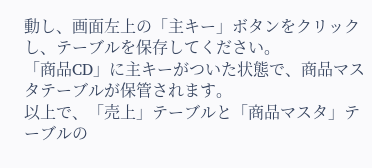動し、画面左上の「主キー」ボタンをクリックし、テーブルを保存してください。
「商品CD」に主キーがついた状態で、商品マスタテーブルが保管されます。
以上で、「売上」テーブルと「商品マスタ」テーブルの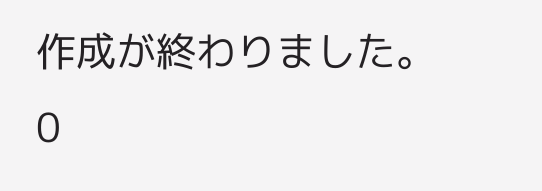作成が終わりました。
0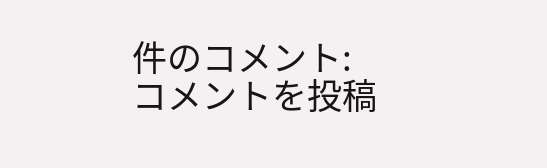件のコメント:
コメントを投稿